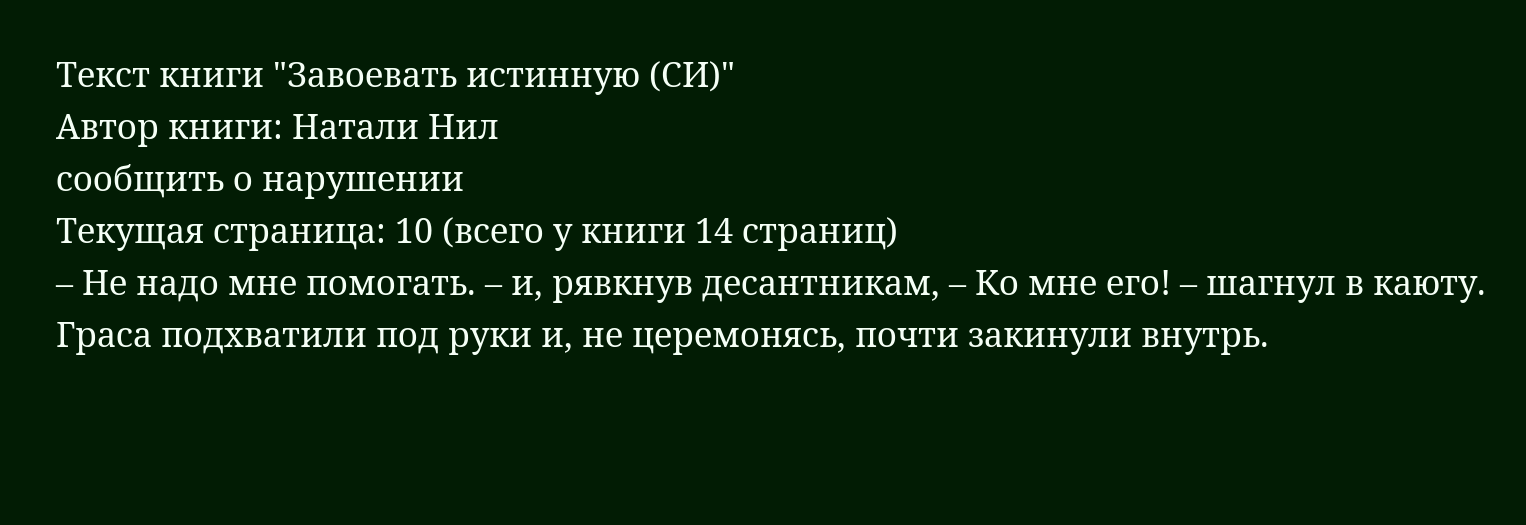Текст книги "Завоевать истинную (СИ)"
Автор книги: Натали Нил
сообщить о нарушении
Текущая страница: 10 (всего у книги 14 страниц)
– Не надо мне помогать. – и, рявкнув десантникам, – Ко мне его! – шагнул в каюту.
Граса подхватили под руки и, не церемонясь, почти закинули внутрь.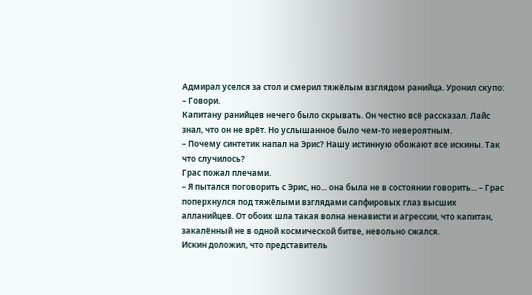Адмирал уселся за стол и смерил тяжёлым взглядом ранийца. Уронил скупо:
– Говори.
Капитану ранийцев нечего было скрывать. Он честно всё рассказал. Лайс знал, что он не врёт. Но услышанное было чем-то невероятным.
– Почему синтетик напал на Эрис? Нашу истинную обожают все искины. Так что случилось?
Грас пожал плечами.
– Я пытался поговорить с Эрис‚ но... она была не в состоянии говорить... – Грас поперхнулся под тяжёлыми взглядами сапфировых глаз высших алланийцев. От обоих шла такая волна ненависти и агрессии, что капитан, закалённый не в одной космической битве, невольно сжался.
Искин доложил, что представитель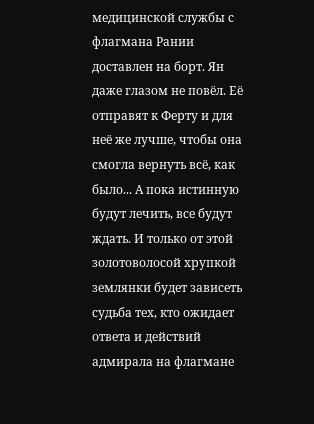медицинской службы с флагмана Рании доставлен на борт. Ян даже глазом не повёл. Её отправят к Ферту и для неё же лучше, чтобы она смогла вернуть всё, как было... А пока истинную будут лечить, все будут ждать. И только от этой золотоволосой хрупкой землянки будет зависеть судьба тех, кто ожидает ответа и действий адмирала на флагмане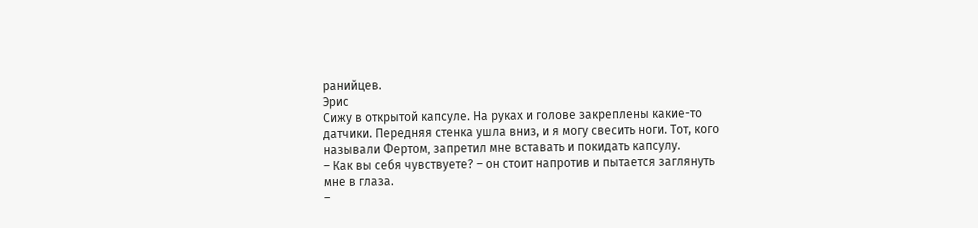ранийцев.
Эрис
Сижу в открытой капсуле. На руках и голове закреплены какие-то датчики. Передняя стенка ушла вниз, и я могу свесить ноги. Тот, кого называли Фертом‚ запретил мне вставать и покидать капсулу.
– Как вы себя чувствуете? – он стоит напротив и пытается заглянуть мне в глаза.
–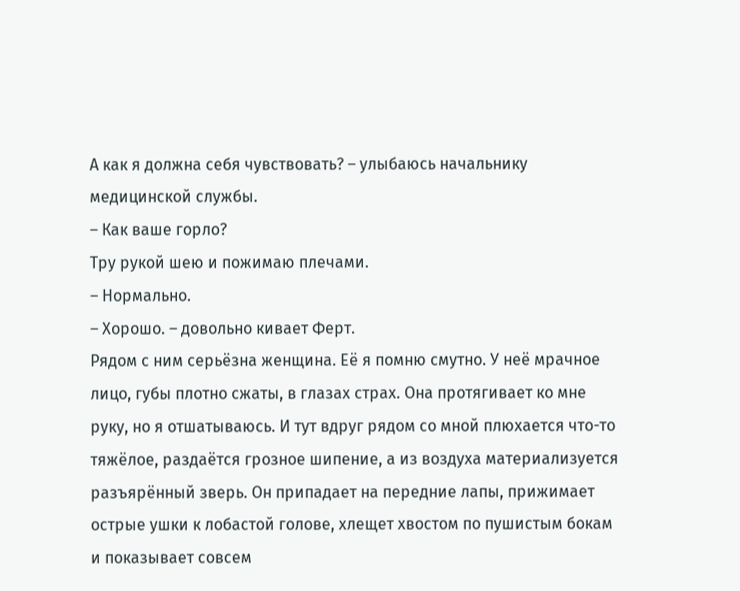А как я должна себя чувствовать? – улыбаюсь начальнику медицинской службы.
– Как ваше горло?
Тру рукой шею и пожимаю плечами.
– Нормально.
– Хорошо. – довольно кивает Ферт.
Рядом с ним серьёзна женщина. Её я помню смутно. У неё мрачное лицо, губы плотно сжаты, в глазах страх. Она протягивает ко мне руку, но я отшатываюсь. И тут вдруг рядом со мной плюхается что-то тяжёлое, раздаётся грозное шипение, а из воздуха материализуется разъярённый зверь. Он припадает на передние лапы, прижимает острые ушки к лобастой голове, хлещет хвостом по пушистым бокам и показывает совсем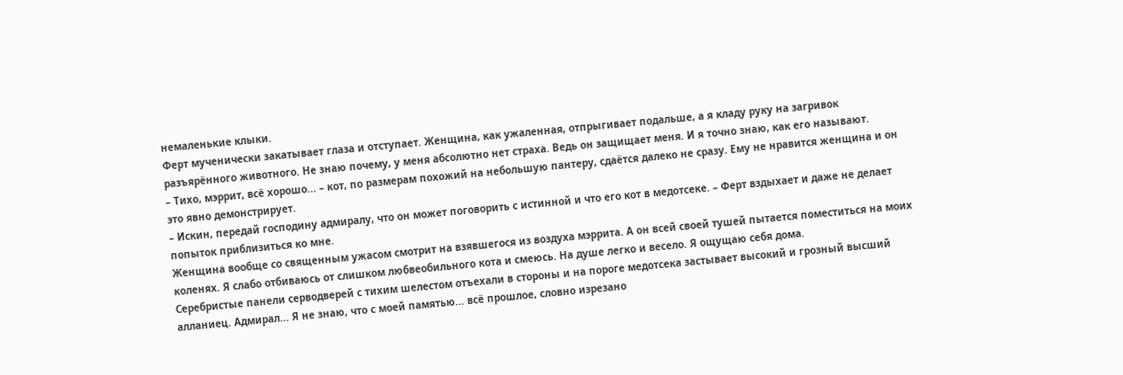немаленькие клыки.
Ферт мученически закатывает глаза и отступает. Женщина, как ужаленная, отпрыгивает подальше, а я кладу руку на загривок разъярённого животного. Не знаю почему, у меня абсолютно нет страха. Ведь он защищает меня. И я точно знаю, как его называют.
– Тихо, мэррит, всё хорошо... – кот, по размерам похожий на небольшую пантеру, сдаётся далеко не сразу. Ему не нравится женщина и он это явно демонстрирует.
– Искин, передай господину адмиралу, что он может поговорить с истинной и что его кот в медотсеке. – Ферт вздыхает и даже не делает попыток приблизиться ко мне.
Женщина вообще со священным ужасом смотрит на взявшегося из воздуха мэррита. А он всей своей тушей пытается поместиться на моих коленях. Я слабо отбиваюсь от слишком любвеобильного кота и смеюсь. На душе легко и весело. Я ощущаю себя дома.
Серебристые панели серводверей с тихим шелестом отъехали в стороны и на пороге медотсека застывает высокий и грозный высший алланиец. Адмирал... Я не знаю, что с моей памятью... всё прошлое, словно изрезано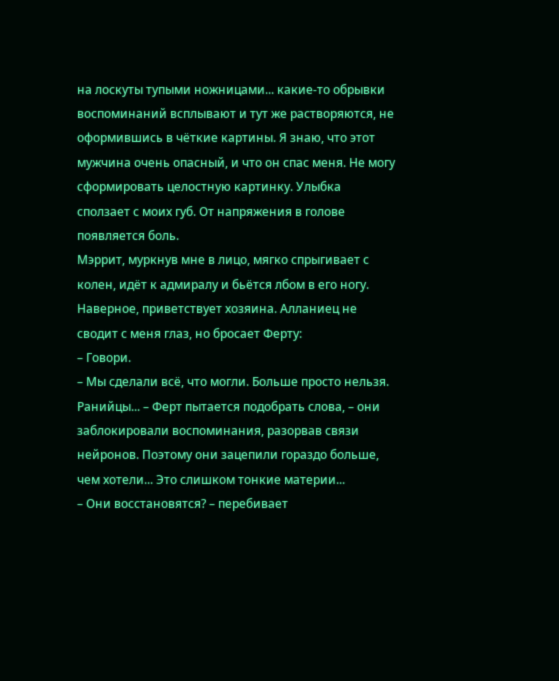на лоскуты тупыми ножницами... какие-то обрывки воспоминаний всплывают и тут же растворяются, не оформившись в чёткие картины. Я знаю, что этот мужчина очень опасный, и что он спас меня. Не могу сформировать целостную картинку. Улыбка сползает с моих губ. От напряжения в голове появляется боль.
Мэррит, муркнув мне в лицо, мягко спрыгивает с колен, идёт к адмиралу и бьётся лбом в его ногу. Наверное, приветствует хозяина. Алланиец не сводит с меня глаз, но бросает Ферту:
– Говори.
– Мы сделали всё, что могли. Больше просто нельзя. Ранийцы... – Ферт пытается подобрать слова, – они заблокировали воспоминания, разорвав связи нейронов. Поэтому они зацепили гораздо больше, чем хотели... Это слишком тонкие материи...
– Они восстановятся? – перебивает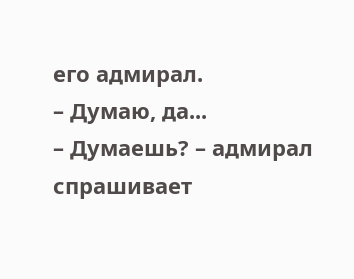его адмирал.
– Думаю, да...
– Думаешь? – адмирал спрашивает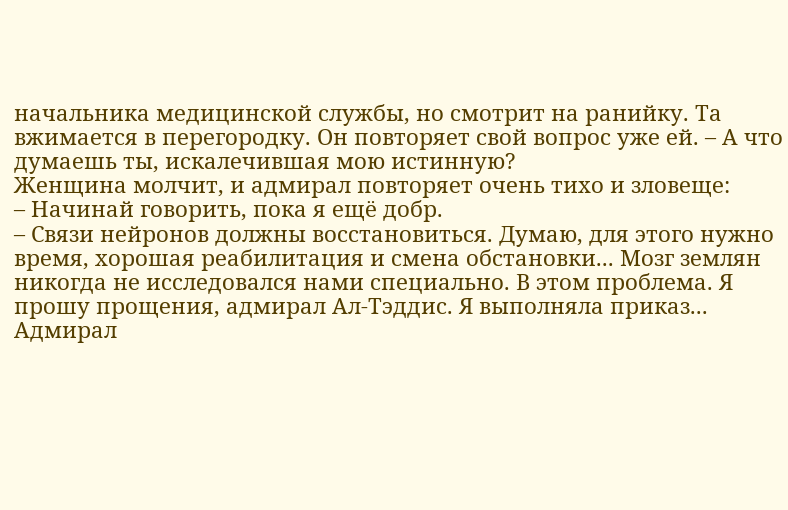начальника медицинской службы, но смотрит на ранийку. Та вжимается в перегородку. Он повторяет свой вопрос уже ей. – А что думаешь ты, искалечившая мою истинную?
Женщина молчит, и адмирал повторяет очень тихо и зловеще:
– Начинай говорить, пока я ещё добр.
– Связи нейронов должны восстановиться. Думаю, для этого нужно время, хорошая реабилитация и смена обстановки... Мозг землян никогда не исследовался нами специально. В этом проблема. Я прошу прощения, адмирал Ал-Тэддис. Я выполняла приказ...
Адмирал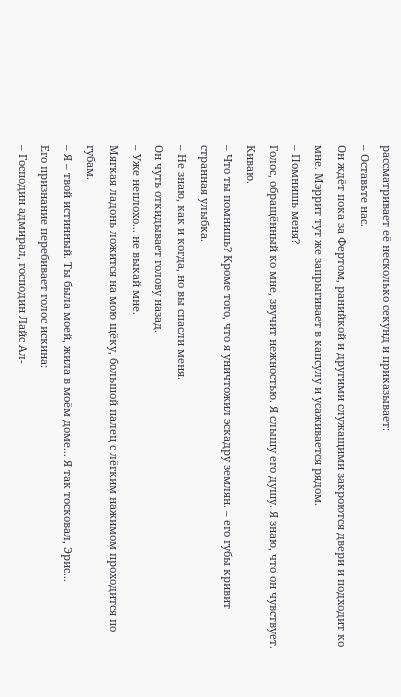рассматривает её несколько секунд и приказывает:
– Оставьте нас.
Он ждёт пока за Фертом, ранийкой и другими служащими закроются двери и подходит ко мне. Мэррит тут же запрыгивает в капсулу и усаживается рядом.
– Помнишь меня?
Голос, обращённый ко мне, звучит нежностью. Я слышу его душу. Я знаю, что он чувствует. Киваю.
– Что ты помнишь? Кроме того, что я уничтожил эскадру землян. – его губы кривит странная улыбка.
– Не знаю, как и когда, но вы спасли меня.
Он чуть откидывает голову назад.
– Уже неплохо... не выкай мне.
Мягкая ладонь ложится на мою щёку, большой палец с лёгким нажимом проходится по губам.
– Я – твой истинный. Ты была моей, жила в моём доме... Я так тосковал, Эрис...
Его признание перебивает голос искина:
– Господин адмирал, господин Лайс Ал-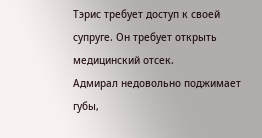Тэрис требует доступ к своей супруге. Он требует открыть медицинский отсек.
Адмирал недовольно поджимает губы,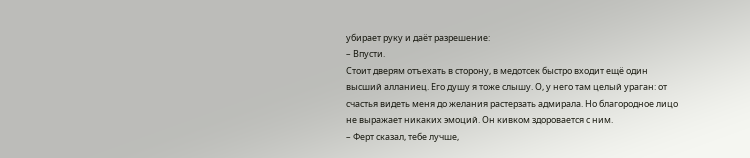убирает руку и даёт разрешение:
– Впусти.
Стоит дверям отъехать в сторону, в медотсек быстро входит ещё один высший алланиец. Его душу я тоже слышу. О, у него там целый ураган: от счастья видеть меня до желания растерзать адмирала. Но благородное лицо не выражает никаких эмоций. Он кивком здоровается с ним.
– Ферт сказал, тебе лучше,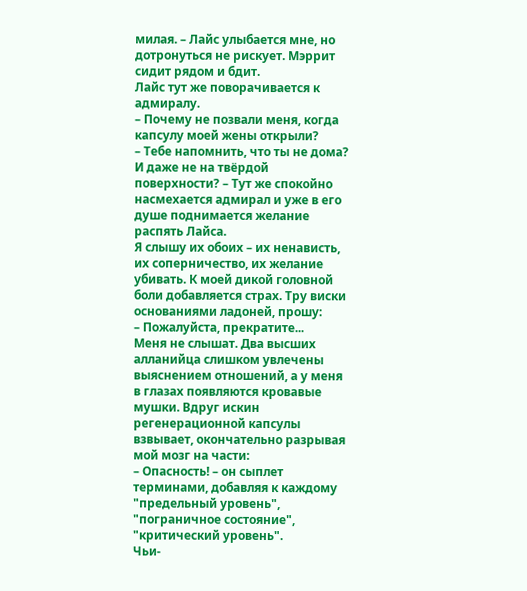милая. – Лайс улыбается мне, но дотронуться не рискует. Мэррит сидит рядом и бдит.
Лайс тут же поворачивается к адмиралу.
– Почему не позвали меня, когда капсулу моей жены открыли?
– Тебе напомнить, что ты не дома? И даже не на твёрдой поверхности? – Тут же спокойно насмехается адмирал и уже в его душе поднимается желание распять Лайса.
Я слышу их обоих – их ненависть, их соперничество, их желание убивать. К моей дикой головной боли добавляется страх. Тру виски основаниями ладоней, прошу:
– Пожалуйста, прекратите...
Меня не слышат. Два высших алланийца слишком увлечены выяснением отношений, а у меня в глазах появляются кровавые мушки. Вдруг искин регенерационной капсулы взвывает, окончательно разрывая мой мозг на части:
– Опасность! – он сыплет терминами, добавляя к каждому "предельный уровень", "пограничное состояние", "критический уровень".
Чьи-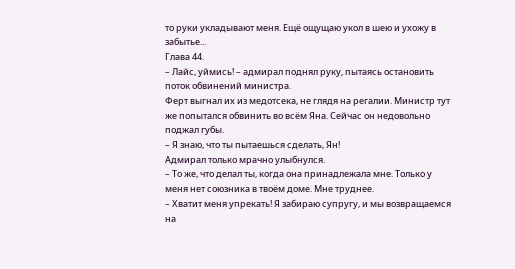то руки укладывают меня. Ещё ощущаю укол в шею и ухожу в забытье...
Глава 44.
– Лайс, уймись! – адмирал поднял руку, пытаясь остановить поток обвинений министра.
Ферт выгнал их из медотсека, не глядя на регалии. Министр тут же попытался обвинить во всём Яна. Сейчас он недовольно поджал губы.
– Я знаю, что ты пытаешься сделать, Ян!
Адмирал только мрачно улыбнулся.
– То же, что делал ты, когда она принадлежала мне. Только у меня нет союзника в твоём доме. Мне труднее.
– Хватит меня упрекать! Я забираю супругу, и мы возвращаемся на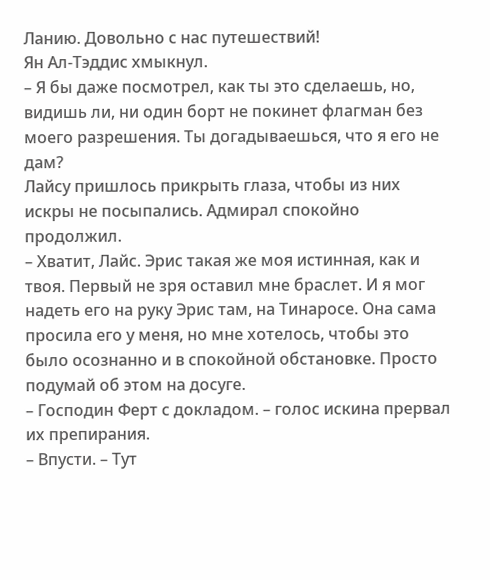Ланию. Довольно с нас путешествий!
Ян Ал-Тэддис хмыкнул.
– Я бы даже посмотрел, как ты это сделаешь, но, видишь ли, ни один борт не покинет флагман без моего разрешения. Ты догадываешься, что я его не дам?
Лайсу пришлось прикрыть глаза, чтобы из них искры не посыпались. Адмирал спокойно продолжил.
– Хватит, Лайс. Эрис такая же моя истинная, как и твоя. Первый не зря оставил мне браслет. И я мог надеть его на руку Эрис там, на Тинаросе. Она сама просила его у меня, но мне хотелось, чтобы это было осознанно и в спокойной обстановке. Просто подумай об этом на досуге.
– Господин Ферт с докладом. – голос искина прервал их препирания.
– Впусти. – Тут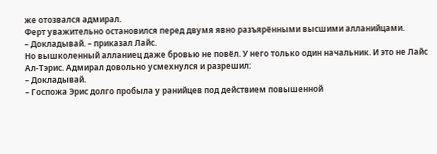же отозвался адмирал.
Ферт уважительно остановился перед двумя явно разъярёнными высшими алланийцами.
– Докладывай. – приказал Лайс.
Но вышколенный алланиец даже бровью не повёл. У него только один начальник. И это не Лайс Ал-Тэрис. Адмирал довольно усмехнулся и разрешил:
– Докладывай.
– Госпожа Эрис долго пробыла у ранийцев под действием повышенной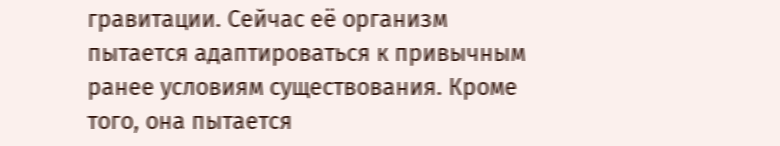гравитации. Сейчас её организм пытается адаптироваться к привычным ранее условиям существования. Кроме того, она пытается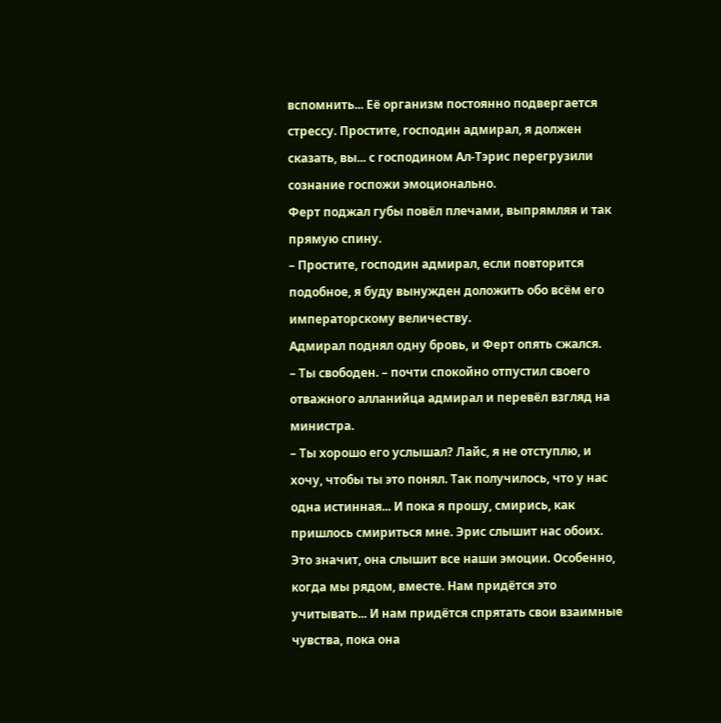вспомнить... Её организм постоянно подвергается стрессу. Простите, господин адмирал, я должен сказать, вы... с господином Ал-Тэрис перегрузили сознание госпожи эмоционально.
Ферт поджал губы повёл плечами, выпрямляя и так прямую спину.
– Простите, господин адмирал, если повторится подобное, я буду вынужден доложить обо всём его императорскому величеству.
Адмирал поднял одну бровь, и Ферт опять сжался.
– Ты свободен. – почти спокойно отпустил своего отважного алланийца адмирал и перевёл взгляд на министра.
– Ты хорошо его услышал? Лайс, я не отступлю, и хочу, чтобы ты это понял. Так получилось, что у нас одна истинная... И пока я прошу, смирись, как пришлось смириться мне. Эрис слышит нас обоих. Это значит, она слышит все наши эмоции. Особенно, когда мы рядом, вместе. Нам придётся это учитывать... И нам придётся спрятать свои взаимные чувства, пока она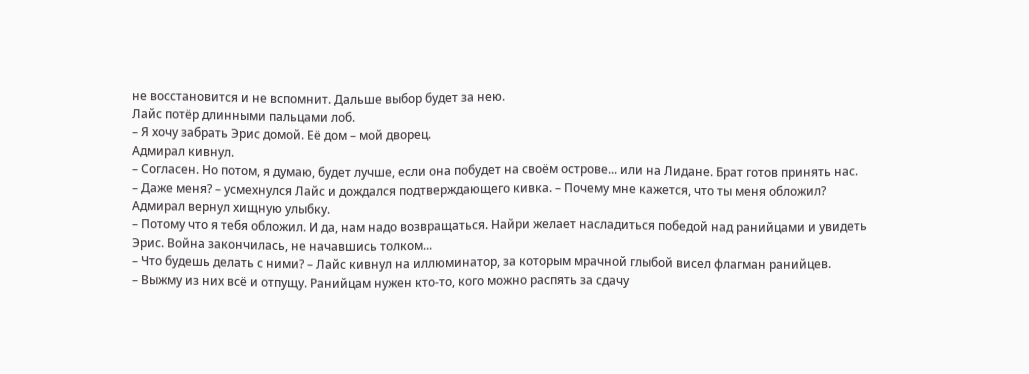не восстановится и не вспомнит. Дальше выбор будет за нею.
Лайс потёр длинными пальцами лоб.
– Я хочу забрать Эрис домой. Её дом – мой дворец.
Адмирал кивнул.
– Согласен. Но потом, я думаю, будет лучше, если она побудет на своём острове... или на Лидане. Брат готов принять нас.
– Даже меня? – усмехнулся Лайс и дождался подтверждающего кивка. – Почему мне кажется, что ты меня обложил?
Адмирал вернул хищную улыбку.
– Потому что я тебя обложил. И да, нам надо возвращаться. Найри желает насладиться победой над ранийцами и увидеть Эрис. Война закончилась, не начавшись толком...
– Что будешь делать с ними? – Лайс кивнул на иллюминатор, за которым мрачной глыбой висел флагман ранийцев.
– Выжму из них всё и отпущу. Ранийцам нужен кто-то, кого можно распять за сдачу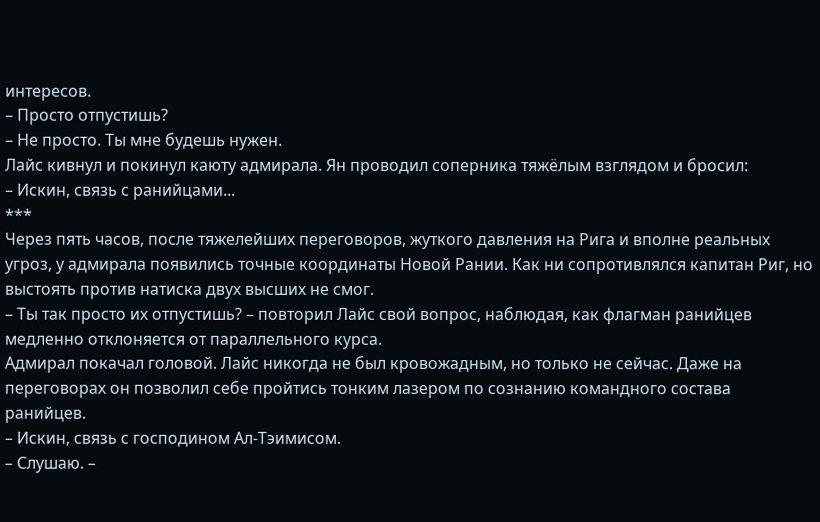интересов.
– Просто отпустишь?
– Не просто. Ты мне будешь нужен.
Лайс кивнул и покинул каюту адмирала. Ян проводил соперника тяжёлым взглядом и бросил:
– Искин, связь с ранийцами...
***
Через пять часов, после тяжелейших переговоров, жуткого давления на Рига и вполне реальных угроз, у адмирала появились точные координаты Новой Рании. Как ни сопротивлялся капитан Риг, но выстоять против натиска двух высших не смог.
– Ты так просто их отпустишь? – повторил Лайс свой вопрос, наблюдая, как флагман ранийцев медленно отклоняется от параллельного курса.
Адмирал покачал головой. Лайс никогда не был кровожадным, но только не сейчас. Даже на переговорах он позволил себе пройтись тонким лазером по сознанию командного состава ранийцев.
– Искин, связь с господином Ал-Тэимисом.
– Слушаю. –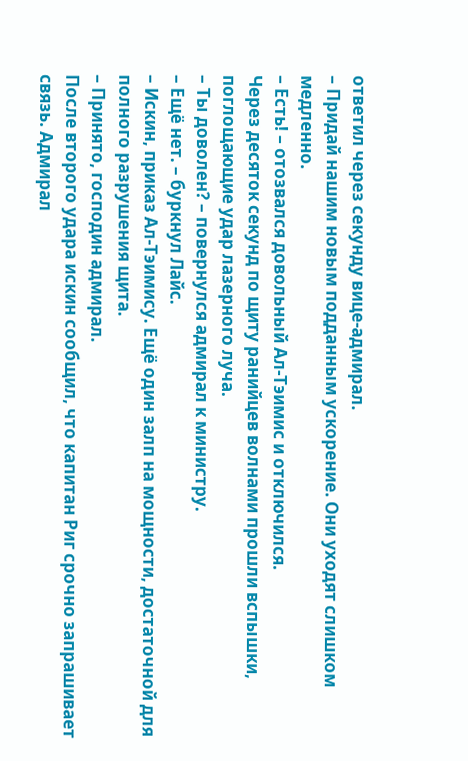ответил через секунду вице-адмирал.
– Придай нашим новым подданным ускорение. Они уходят слишком медленно.
– Есть! – отозвался довольный Ал-Тэимис и отключился.
Через десяток секунд по щиту ранийцев волнами прошли вспышки, поглощающие удар лазерного луча.
– Ты доволен? – повернулся адмирал к министру.
– Ещё нет. – буркнул Лайс.
– Искин, приказ Ал-Тэимису. Ещё один залп на мощности, достаточной для полного разрушения щита.
– Принято, господин адмирал.
После второго удара искин сообщил, что капитан Риг срочно запрашивает связь. Адмирал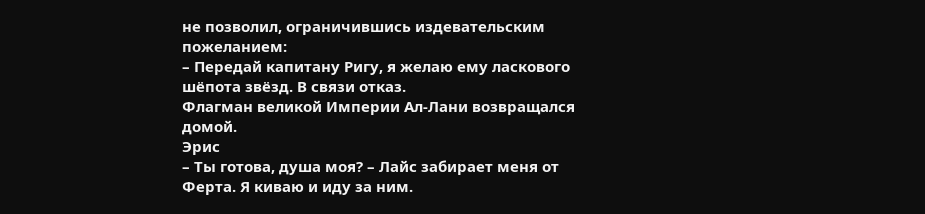не позволил, ограничившись издевательским пожеланием:
– Передай капитану Ригу, я желаю ему ласкового шёпота звёзд. В связи отказ.
Флагман великой Империи Ал-Лани возвращался домой.
Эрис
– Ты готова, душа моя? – Лайс забирает меня от Ферта. Я киваю и иду за ним.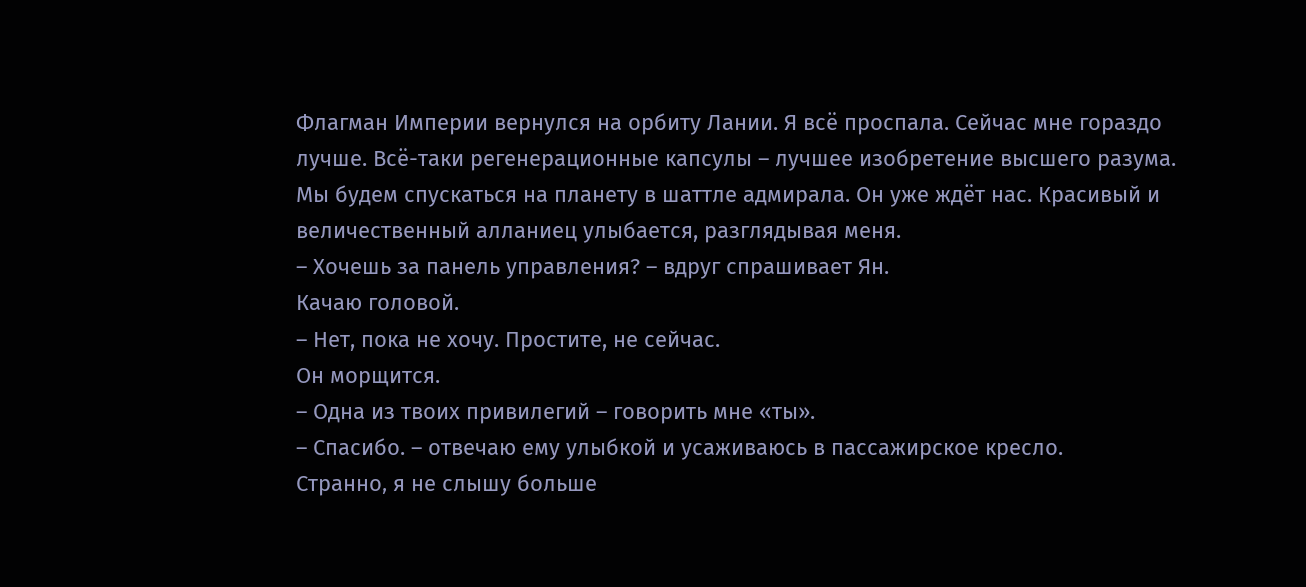Флагман Империи вернулся на орбиту Лании. Я всё проспала. Сейчас мне гораздо лучше. Всё-таки регенерационные капсулы – лучшее изобретение высшего разума.
Мы будем спускаться на планету в шаттле адмирала. Он уже ждёт нас. Красивый и величественный алланиец улыбается, разглядывая меня.
– Хочешь за панель управления? – вдруг спрашивает Ян.
Качаю головой.
– Нет, пока не хочу. Простите, не сейчас.
Он морщится.
– Одна из твоих привилегий – говорить мне «ты».
– Спасибо. – отвечаю ему улыбкой и усаживаюсь в пассажирское кресло.
Странно‚ я не слышу больше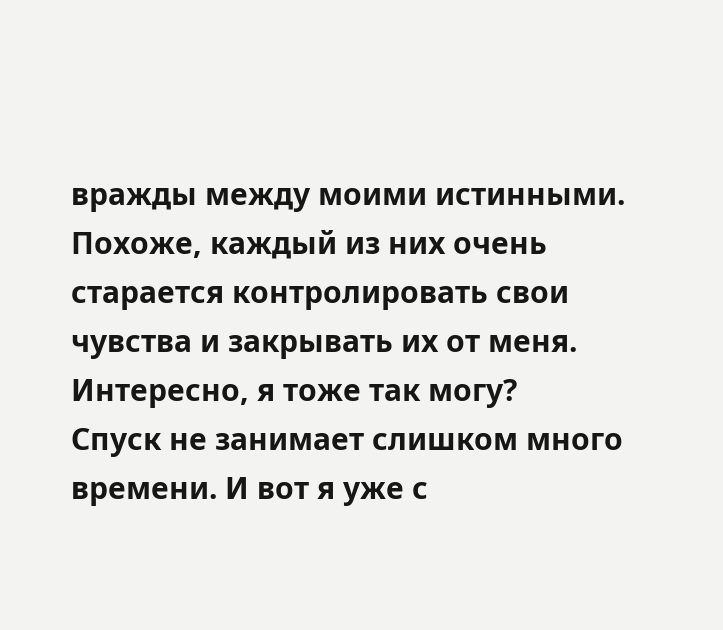вражды между моими истинными. Похоже, каждый из них очень старается контролировать свои чувства и закрывать их от меня. Интересно, я тоже так могу?
Спуск не занимает слишком много времени. И вот я уже с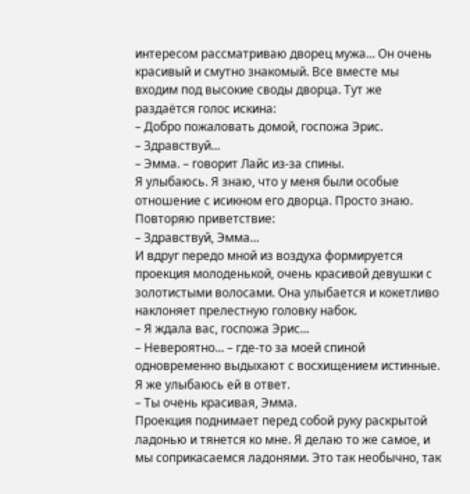интересом рассматриваю дворец мужа... Он очень красивый и смутно знакомый. Все вместе мы входим под высокие своды дворца. Тут же раздаётся голос искина:
– Добро пожаловать домой, госпожа Эрис.
– Здравствуй...
– Эмма. – говорит Лайс из-за спины.
Я улыбаюсь. Я знаю, что у меня были особые отношение с исикном его дворца. Просто знаю. Повторяю приветствие:
– Здравствуй, Эмма...
И вдруг передо мной из воздуха формируется проекция молоденькой, очень красивой девушки с золотистыми волосами. Она улыбается и кокетливо наклоняет прелестную головку набок.
– Я ждала вас, госпожа Эрис...
– Невероятно... – где-то за моей спиной одновременно выдыхают с восхищением истинные. Я же улыбаюсь ей в ответ.
– Ты очень красивая, Эмма.
Проекция поднимает перед собой руку раскрытой ладонью и тянется ко мне. Я делаю то же самое, и мы соприкасаемся ладонями. Это так необычно, так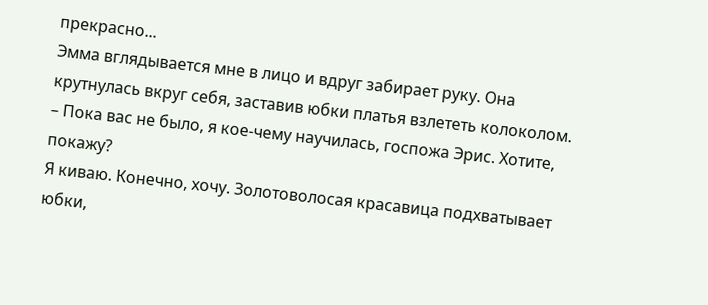прекрасно...
Эмма вглядывается мне в лицо и вдруг забирает руку. Она крутнулась вкруг себя, заставив юбки платья взлететь колоколом.
– Пока вас не было, я кое-чему научилась, госпожа Эрис. Хотите, покажу?
Я киваю. Конечно, хочу. Золотоволосая красавица подхватывает юбки,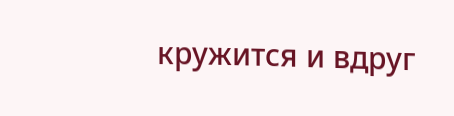кружится и вдруг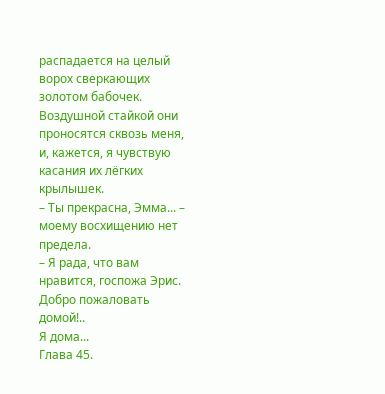распадается на целый ворох сверкающих золотом бабочек. Воздушной стайкой они проносятся сквозь меня, и, кажется, я чувствую касания их лёгких крылышек.
– Ты прекрасна, Эмма... – моему восхищению нет предела.
– Я рада, что вам нравится, госпожа Эрис. Добро пожаловать домой!..
Я дома...
Глава 45.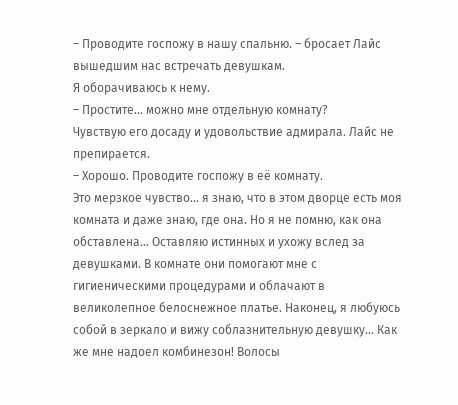– Проводите госпожу в нашу спальню. – бросает Лайс вышедшим нас встречать девушкам.
Я оборачиваюсь к нему.
– Простите... можно мне отдельную комнату?
Чувствую его досаду и удовольствие адмирала. Лайс не препирается.
– Хорошо. Проводите госпожу в её комнату.
Это мерзкое чувство... я знаю, что в этом дворце есть моя комната и даже знаю, где она. Но я не помню, как она обставлена... Оставляю истинных и ухожу вслед за девушками. В комнате они помогают мне с гигиеническими процедурами и облачают в великолепное белоснежное платье. Наконец, я любуюсь собой в зеркало и вижу соблазнительную девушку... Как же мне надоел комбинезон! Волосы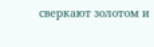сверкают золотом и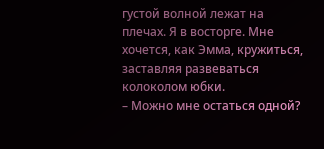густой волной лежат на плечах. Я в восторге. Мне хочется, как Эмма, кружиться, заставляя развеваться колоколом юбки.
– Можно мне остаться одной?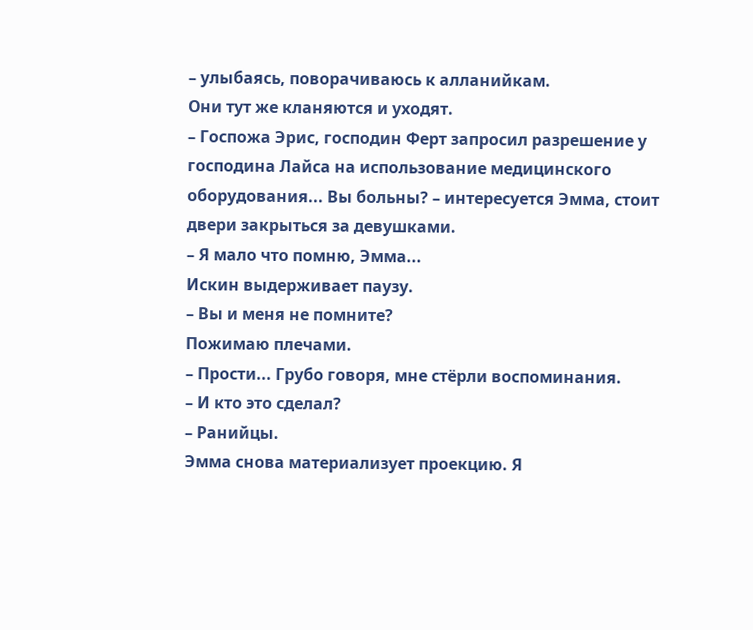– улыбаясь, поворачиваюсь к алланийкам.
Они тут же кланяются и уходят.
– Госпожа Эрис, господин Ферт запросил разрешение у господина Лайса на использование медицинского оборудования... Вы больны? – интересуется Эмма, стоит двери закрыться за девушками.
– Я мало что помню, Эмма...
Искин выдерживает паузу.
– Вы и меня не помните?
Пожимаю плечами.
– Прости... Грубо говоря, мне стёрли воспоминания.
– И кто это сделал?
– Ранийцы.
Эмма снова материализует проекцию. Я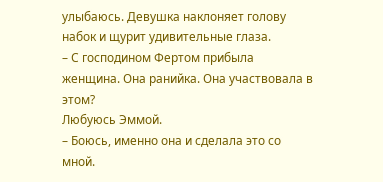улыбаюсь. Девушка наклоняет голову набок и щурит удивительные глаза.
– С господином Фертом прибыла женщина. Она ранийка. Она участвовала в этом?
Любуюсь Эммой.
– Боюсь, именно она и сделала это со мной.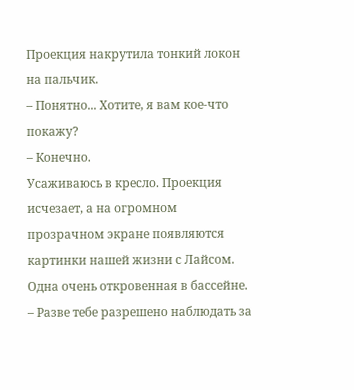Проекция накрутила тонкий локон на пальчик.
– Понятно... Хотите, я вам кое-что покажу?
– Конечно.
Усаживаюсь в кресло. Проекция исчезает, а на огромном прозрачном экране появляются картинки нашей жизни с Лайсом. Одна очень откровенная в бассейне.
– Разве тебе разрешено наблюдать за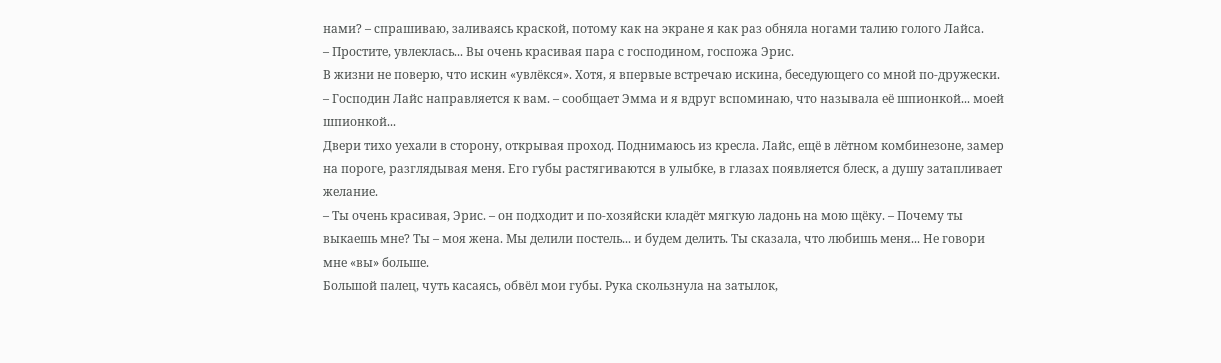нами? – спрашиваю, заливаясь краской, потому как на экране я как раз обняла ногами талию голого Лайса.
– Простите, увлеклась... Вы очень красивая пара с господином, госпожа Эрис.
В жизни не поверю, что искин «увлёкся». Хотя, я впервые встречаю искина, беседующего со мной по-дружески.
– Господин Лайс направляется к вам. – сообщает Эмма и я вдруг вспоминаю, что называла её шпионкой... моей шпионкой...
Двери тихо уехали в сторону, открывая проход. Поднимаюсь из кресла. Лайс, ещё в лётном комбинезоне, замер на пороге, разглядывая меня. Его губы растягиваются в улыбке, в глазах появляется блеск, а душу затапливает желание.
– Ты очень красивая, Эрис. – он подходит и по-хозяйски кладёт мягкую ладонь на мою щёку. – Почему ты выкаешь мне? Ты – моя жена. Мы делили постель... и будем делить. Ты сказала, что любишь меня... Не говори мне «вы» больше.
Большой палец, чуть касаясь, обвёл мои губы. Рука скользнула на затылок,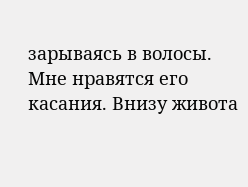зарываясь в волосы. Мне нравятся его касания. Внизу живота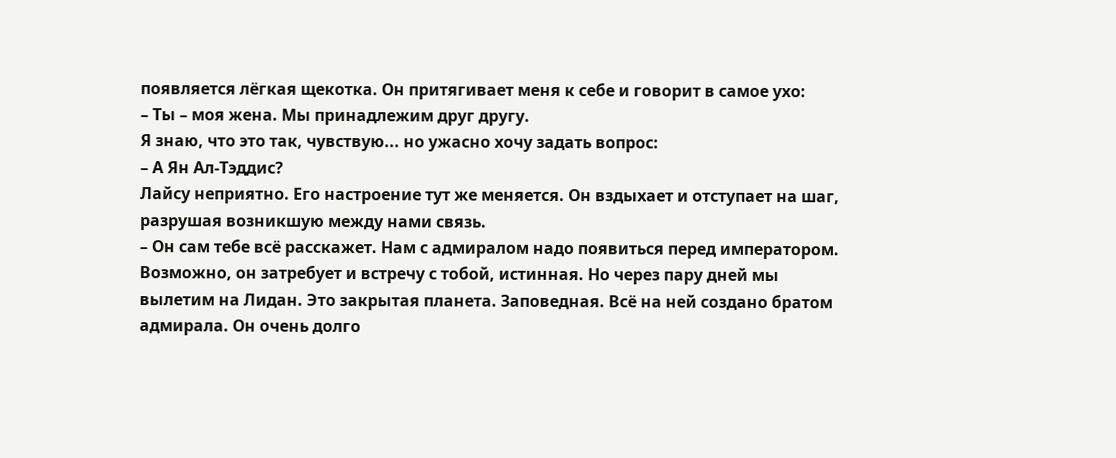появляется лёгкая щекотка. Он притягивает меня к себе и говорит в самое ухо:
– Ты – моя жена. Мы принадлежим друг другу.
Я знаю, что это так, чувствую... но ужасно хочу задать вопрос:
– А Ян Ал-Тэддис?
Лайсу неприятно. Его настроение тут же меняется. Он вздыхает и отступает на шаг, разрушая возникшую между нами связь.
– Он сам тебе всё расскажет. Нам с адмиралом надо появиться перед императором. Возможно, он затребует и встречу с тобой, истинная. Но через пару дней мы вылетим на Лидан. Это закрытая планета. Заповедная. Всё на ней создано братом адмирала. Он очень долго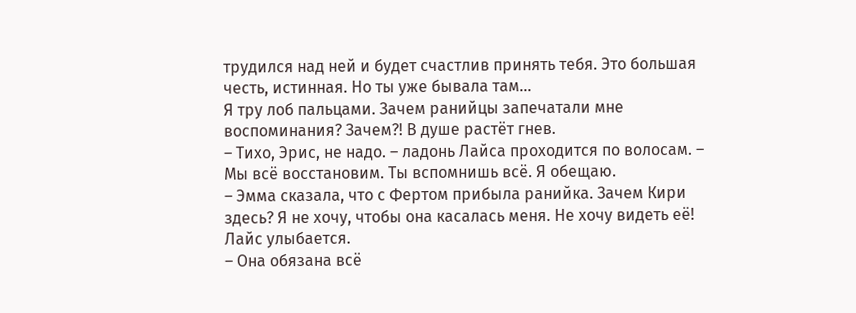трудился над ней и будет счастлив принять тебя. Это большая честь, истинная. Но ты уже бывала там...
Я тру лоб пальцами. Зачем ранийцы запечатали мне воспоминания? Зачем?! В душе растёт гнев.
– Тихо, Эрис, не надо. – ладонь Лайса проходится по волосам. – Мы всё восстановим. Ты вспомнишь всё. Я обещаю.
– Эмма сказала, что с Фертом прибыла ранийка. Зачем Кири здесь? Я не хочу, чтобы она касалась меня. Не хочу видеть её!
Лайс улыбается.
– Она обязана всё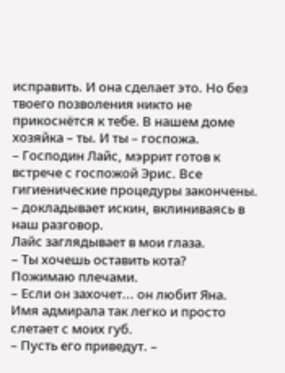исправить. И она сделает это. Но без твоего позволения никто не прикоснётся к тебе. В нашем доме хозяйка – ты. И ты – госпожа.
– Господин Лайс, мэррит готов к встрече с госпожой Эрис. Все гигиенические процедуры закончены. – докладывает искин, вклиниваясь в наш разговор.
Лайс заглядывает в мои глаза.
– Ты хочешь оставить кота?
Пожимаю плечами.
– Если он захочет... он любит Яна.
Имя адмирала так легко и просто слетает с моих губ.
– Пусть его приведут. –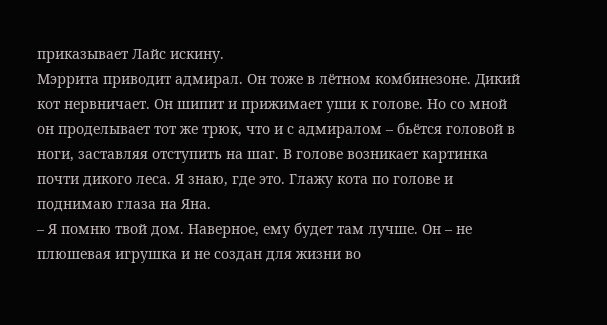приказывает Лайс искину.
Мэррита приводит адмирал. Он тоже в лётном комбинезоне. Дикий кот нервничает. Он шипит и прижимает уши к голове. Но со мной он проделывает тот же трюк, что и с адмиралом – бьётся головой в ноги, заставляя отступить на шаг. В голове возникает картинка почти дикого леса. Я знаю, где это. Глажу кота по голове и поднимаю глаза на Яна.
– Я помню твой дом. Наверное, ему будет там лучше. Он – не плюшевая игрушка и не создан для жизни во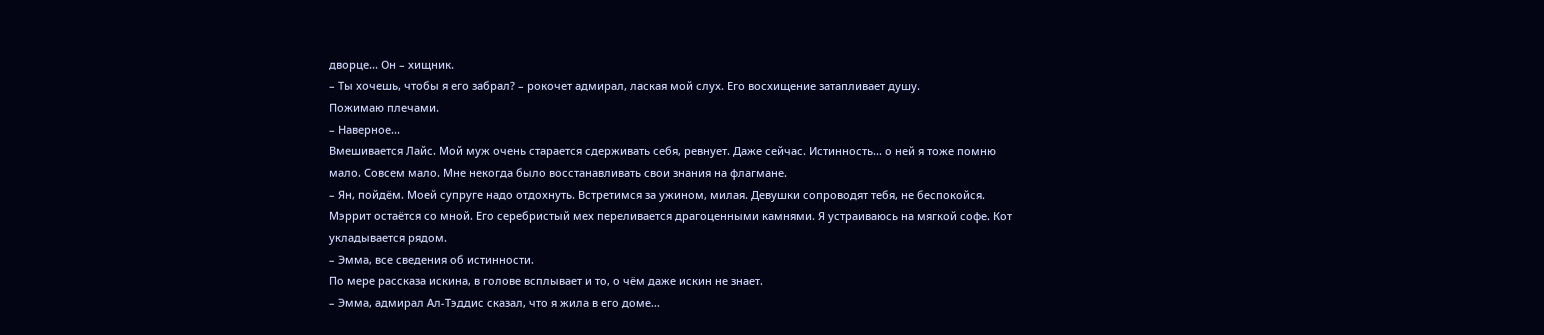дворце... Он – хищник.
– Ты хочешь, чтобы я его забрал? – рокочет адмирал, лаская мой слух. Его восхищение затапливает душу.
Пожимаю плечами.
– Наверное...
Вмешивается Лайс. Мой муж очень старается сдерживать себя, ревнует. Даже сейчас. Истинность... о ней я тоже помню мало. Совсем мало. Мне некогда было восстанавливать свои знания на флагмане.
– Ян, пойдём. Моей супруге надо отдохнуть. Встретимся за ужином, милая. Девушки сопроводят тебя, не беспокойся.
Мэррит остаётся со мной. Его серебристый мех переливается драгоценными камнями. Я устраиваюсь на мягкой софе. Кот укладывается рядом.
– Эмма, все сведения об истинности.
По мере рассказа искина, в голове всплывает и то, о чём даже искин не знает.
– Эмма, адмирал Ал-Тэддис сказал, что я жила в его доме...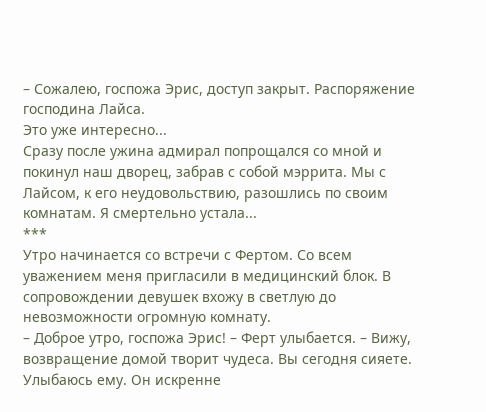– Сожалею, госпожа Эрис, доступ закрыт. Распоряжение господина Лайса.
Это уже интересно...
Сразу после ужина адмирал попрощался со мной и покинул наш дворец, забрав с собой мэррита. Мы с Лайсом, к его неудовольствию, разошлись по своим комнатам. Я смертельно устала...
***
Утро начинается со встречи с Фертом. Со всем уважением меня пригласили в медицинский блок. В сопровождении девушек вхожу в светлую до невозможности огромную комнату.
– Доброе утро, госпожа Эрис! – Ферт улыбается. – Вижу, возвращение домой творит чудеса. Вы сегодня сияете.
Улыбаюсь ему. Он искренне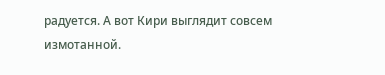радуется. А вот Кири выглядит совсем измотанной.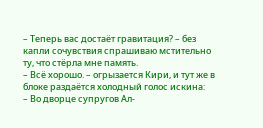– Теперь вас достаёт гравитация? – без капли сочувствия спрашиваю мстительно ту, что стёрла мне память.
– Всё хорошо. – огрызается Кири, и тут же в блоке раздаётся холодный голос искина:
– Во дворце супругов Ал-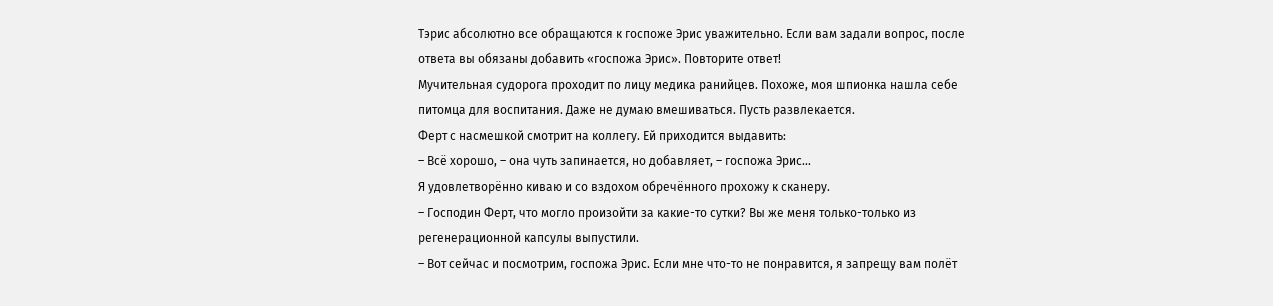Тэрис абсолютно все обращаются к госпоже Эрис уважительно. Если вам задали вопрос, после ответа вы обязаны добавить «госпожа Эрис». Повторите ответ!
Мучительная судорога проходит по лицу медика ранийцев. Похоже, моя шпионка нашла себе питомца для воспитания. Даже не думаю вмешиваться. Пусть развлекается.
Ферт с насмешкой смотрит на коллегу. Ей приходится выдавить:
– Всё хорошо, – она чуть запинается, но добавляет, – госпожа Эрис...
Я удовлетворённо киваю и со вздохом обречённого прохожу к сканеру.
– Господин Ферт, что могло произойти за какие-то сутки? Вы же меня только-только из регенерационной капсулы выпустили.
– Вот сейчас и посмотрим, госпожа Эрис. Если мне что-то не понравится, я запрещу вам полёт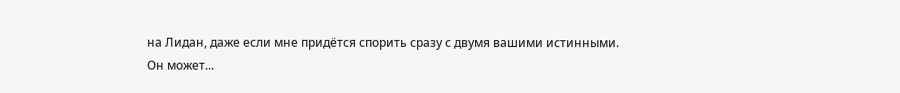на Лидан, даже если мне придётся спорить сразу с двумя вашими истинными.
Он может...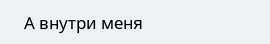А внутри меня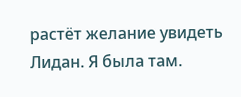растёт желание увидеть Лидан. Я была там.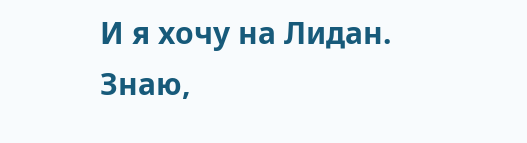И я хочу на Лидан. Знаю,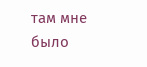там мне было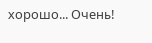хорошо... Очень!